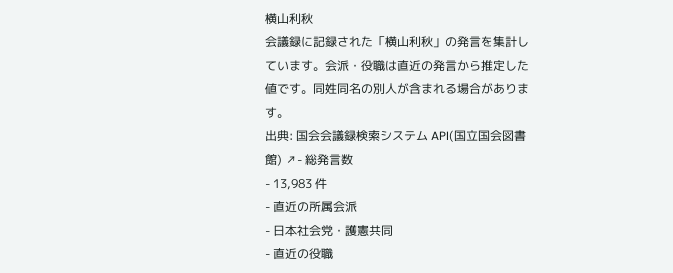横山利秋
会議録に記録された「横山利秋」の発言を集計しています。会派・役職は直近の発言から推定した値です。同姓同名の別人が含まれる場合があります。
出典: 国会会議録検索システム API(国立国会図書館) ↗- 総発言数
- 13,983 件
- 直近の所属会派
- 日本社会党・護憲共同
- 直近の役職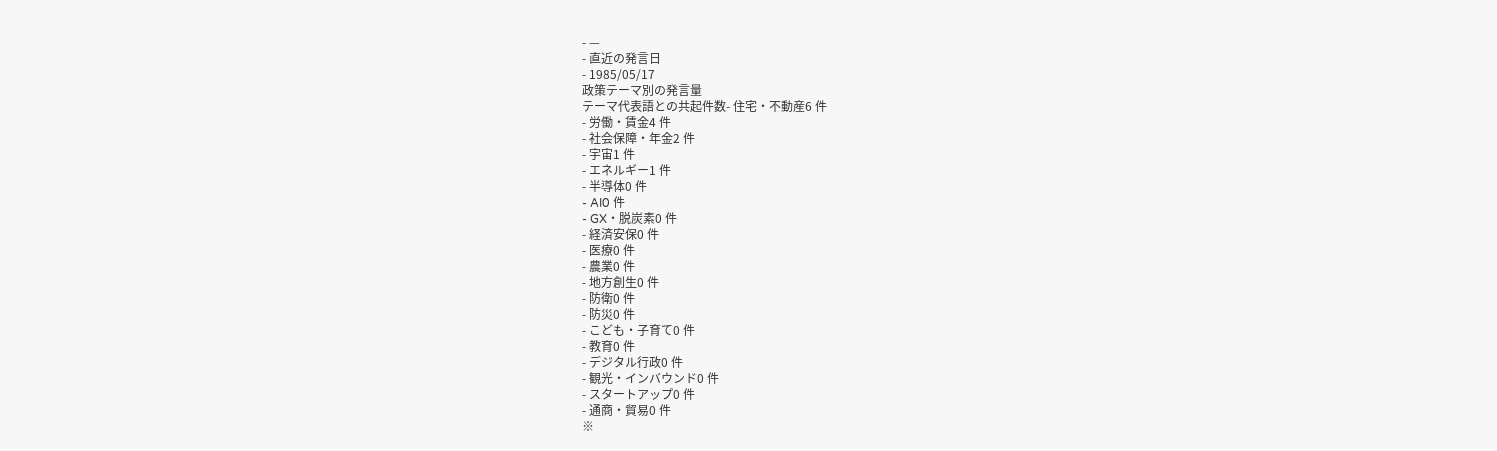- —
- 直近の発言日
- 1985/05/17
政策テーマ別の発言量
テーマ代表語との共起件数- 住宅・不動産6 件
- 労働・賃金4 件
- 社会保障・年金2 件
- 宇宙1 件
- エネルギー1 件
- 半導体0 件
- AI0 件
- GX・脱炭素0 件
- 経済安保0 件
- 医療0 件
- 農業0 件
- 地方創生0 件
- 防衛0 件
- 防災0 件
- こども・子育て0 件
- 教育0 件
- デジタル行政0 件
- 観光・インバウンド0 件
- スタートアップ0 件
- 通商・貿易0 件
※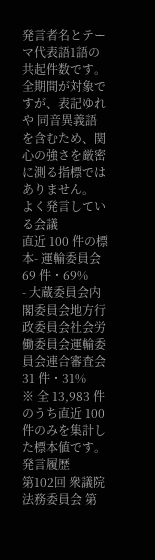発言者名とテーマ代表語1語の共起件数です。全期間が対象ですが、表記ゆれや 同音異義語を含むため、関心の強さを厳密に測る指標ではありません。
よく発言している会議
直近 100 件の標本- 運輸委員会69 件・69%
- 大蔵委員会内閣委員会地方行政委員会社会労働委員会運輸委員会連合審査会31 件・31%
※ 全 13,983 件のうち直近 100 件のみを集計した標本値です。
発言履歴
第102回 衆議院 法務委員会 第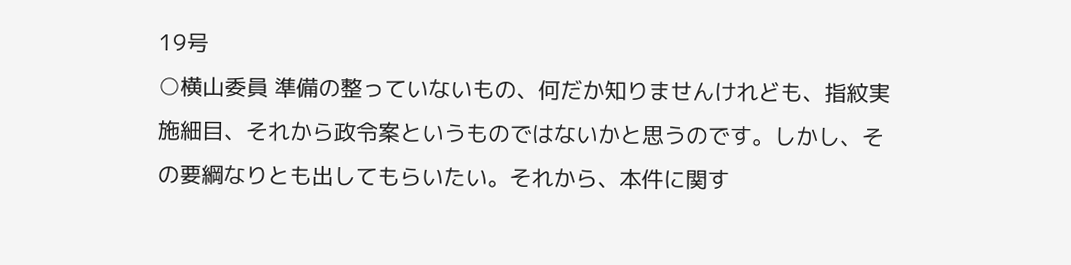19号
○横山委員 準備の整っていないもの、何だか知りませんけれども、指紋実施細目、それから政令案というものではないかと思うのです。しかし、その要綱なりとも出してもらいたい。それから、本件に関す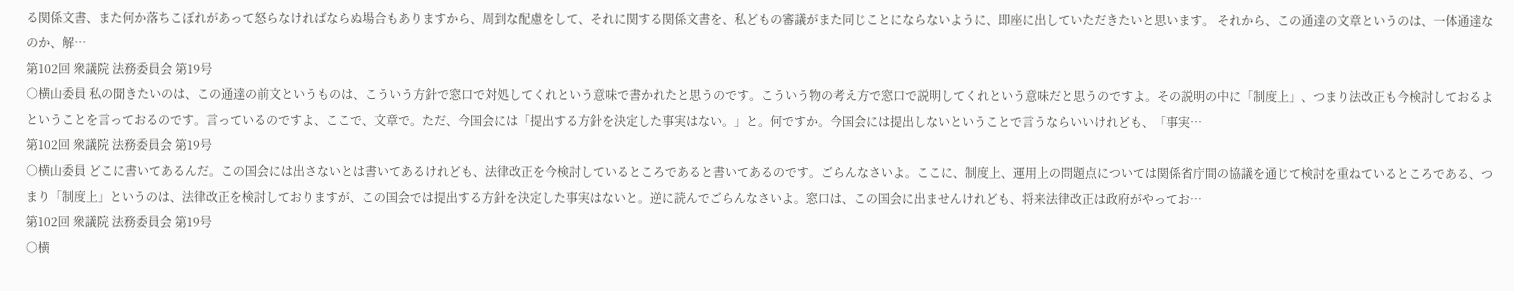る関係文書、また何か落ちこぼれがあって怒らなければならぬ場合もありますから、周到な配慮をして、それに関する関係文書を、私どもの審議がまた同じことにならないように、即座に出していただきたいと思います。 それから、この通達の文章というのは、一体通達なのか、解…
第102回 衆議院 法務委員会 第19号
○横山委員 私の聞きたいのは、この通達の前文というものは、こういう方針で窓口で対処してくれという意味で書かれたと思うのです。こういう物の考え方で窓口で説明してくれという意味だと思うのですよ。その説明の中に「制度上」、つまり法改正も今検討しておるよということを言っておるのです。言っているのですよ、ここで、文章で。ただ、今国会には「提出する方針を決定した事実はない。」と。何ですか。今国会には提出しないということで言うならいいけれども、「事実…
第102回 衆議院 法務委員会 第19号
○横山委員 どこに書いてあるんだ。この国会には出さないとは書いてあるけれども、法律改正を今検討しているところであると書いてあるのです。ごらんなさいよ。ここに、制度上、運用上の問題点については関係省庁間の協議を通じて検討を重ねているところである、つまり「制度上」というのは、法律改正を検討しておりますが、この国会では提出する方針を決定した事実はないと。逆に読んでごらんなさいよ。窓口は、この国会に出ませんけれども、将来法律改正は政府がやってお…
第102回 衆議院 法務委員会 第19号
○横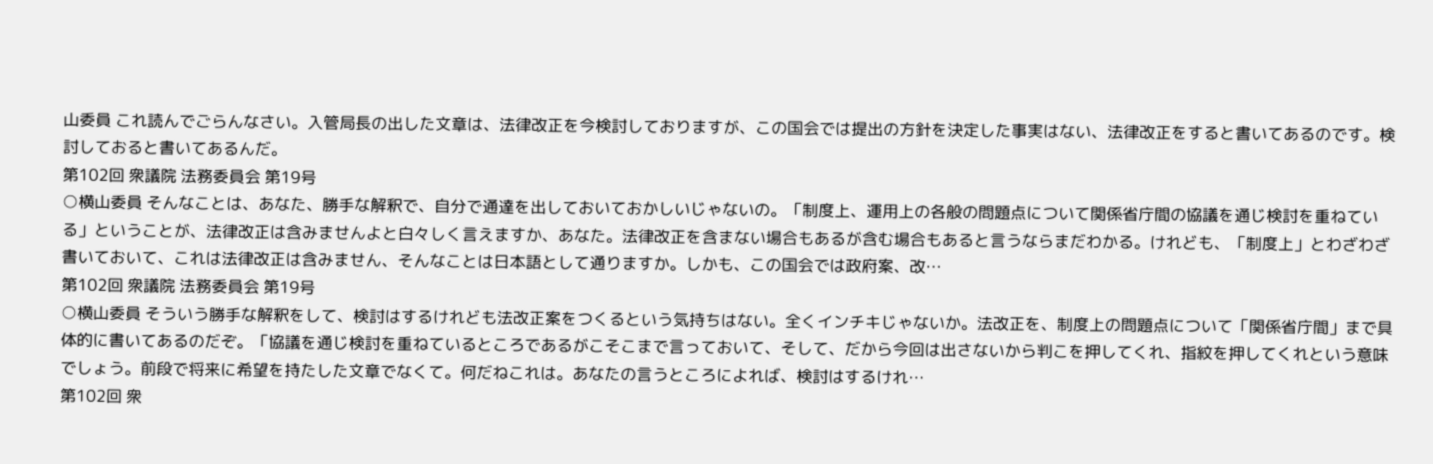山委員 これ読んでごらんなさい。入管局長の出した文章は、法律改正を今検討しておりますが、この国会では提出の方針を決定した事実はない、法律改正をすると書いてあるのです。検討しておると書いてあるんだ。
第102回 衆議院 法務委員会 第19号
○横山委員 そんなことは、あなた、勝手な解釈で、自分で通達を出しておいておかしいじゃないの。「制度上、運用上の各般の問題点について関係省庁間の協議を通じ検討を重ねている」ということが、法律改正は含みませんよと白々しく言えますか、あなた。法律改正を含まない場合もあるが含む場合もあると言うならまだわかる。けれども、「制度上」とわざわざ書いておいて、これは法律改正は含みません、そんなことは日本語として通りますか。しかも、この国会では政府案、改…
第102回 衆議院 法務委員会 第19号
○横山委員 そういう勝手な解釈をして、検討はするけれども法改正案をつくるという気持ちはない。全くインチキじゃないか。法改正を、制度上の問題点について「関係省庁間」まで具体的に書いてあるのだぞ。「協議を通じ検討を重ねているところであるがこそこまで言っておいて、そして、だから今回は出さないから判こを押してくれ、指紋を押してくれという意味でしょう。前段で将来に希望を持たした文章でなくて。何だねこれは。あなたの言うところによれば、検討はするけれ…
第102回 衆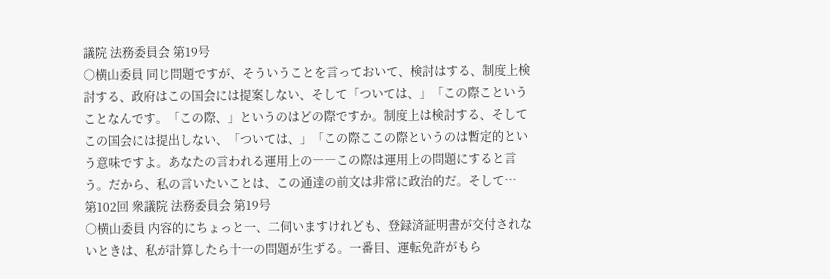議院 法務委員会 第19号
○横山委員 同じ問題ですが、そういうことを言っておいて、検討はする、制度上検討する、政府はこの国会には提案しない、そして「ついては、」「この際こということなんです。「この際、」というのはどの際ですか。制度上は検討する、そしてこの国会には提出しない、「ついては、」「この際ここの際というのは暫定的という意味ですよ。あなたの言われる運用上の――この際は運用上の問題にすると言う。だから、私の言いたいことは、この通達の前文は非常に政治的だ。そして…
第102回 衆議院 法務委員会 第19号
○横山委員 内容的にちょっと一、二伺いますけれども、登録済証明書が交付されないときは、私が計算したら十一の問題が生ずる。一番目、運転免許がもら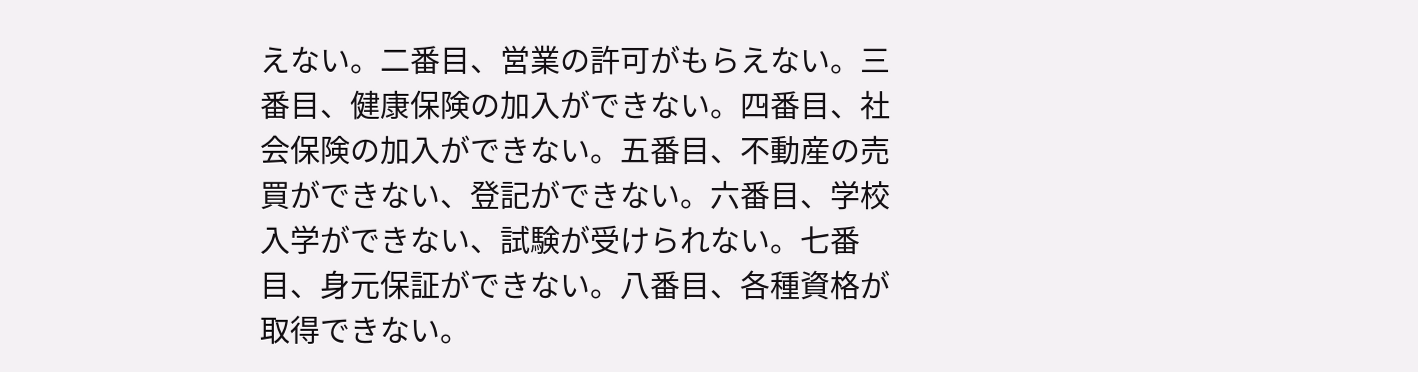えない。二番目、営業の許可がもらえない。三番目、健康保険の加入ができない。四番目、社会保険の加入ができない。五番目、不動産の売買ができない、登記ができない。六番目、学校入学ができない、試験が受けられない。七番目、身元保証ができない。八番目、各種資格が取得できない。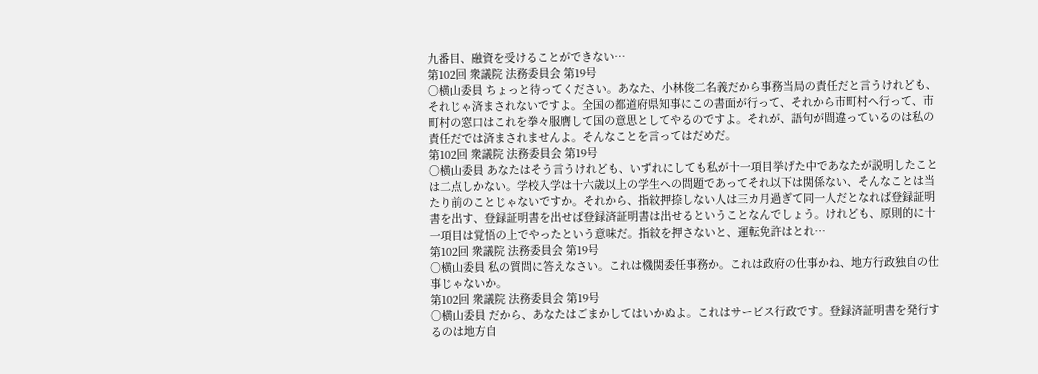九番目、融資を受けることができない…
第102回 衆議院 法務委員会 第19号
○横山委員 ちょっと待ってください。あなた、小林俊二名義だから事務当局の責任だと言うけれども、それじゃ済まされないですよ。全国の都道府県知事にこの書面が行って、それから市町村へ行って、市町村の窓口はこれを拳々服膺して国の意思としてやるのですよ。それが、語句が間違っているのは私の責任だでは済まされませんよ。そんなことを言ってはだめだ。
第102回 衆議院 法務委員会 第19号
○横山委員 あなたはそう言うけれども、いずれにしても私が十一項目挙げた中であなたが説明したことは二点しかない。学校入学は十六歳以上の学生への問題であってそれ以下は関係ない、そんなことは当たり前のことじゃないですか。それから、指紋押捺しない人は三カ月過ぎて同一人だとなれば登録証明書を出す、登録証明書を出せば登録済証明書は出せるということなんでしょう。けれども、原則的に十一項目は覚悟の上でやったという意味だ。指紋を押さないと、運転免許はとれ…
第102回 衆議院 法務委員会 第19号
○横山委員 私の質問に答えなさい。これは機関委任事務か。これは政府の仕事かね、地方行政独自の仕事じゃないか。
第102回 衆議院 法務委員会 第19号
○横山委員 だから、あなたはごまかしてはいかぬよ。これはサービス行政です。登録済証明書を発行するのは地方自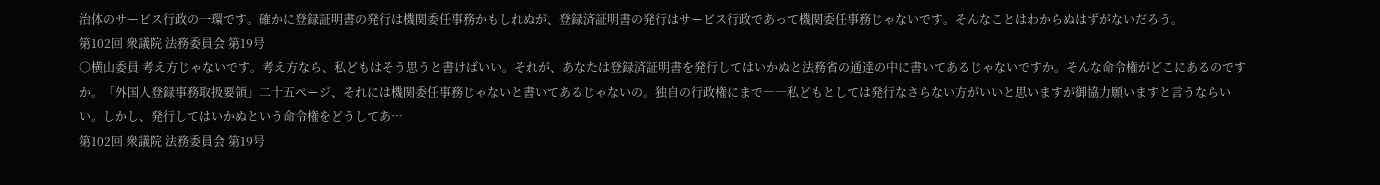治体のサービス行政の一環です。確かに登録証明書の発行は機関委任事務かもしれぬが、登録済証明書の発行はサービス行政であって機関委任事務じゃないです。そんなことはわからぬはずがないだろう。
第102回 衆議院 法務委員会 第19号
○横山委員 考え方じゃないです。考え方なら、私どもはそう思うと書けばいい。それが、あなたは登録済証明書を発行してはいかぬと法務省の通達の中に書いてあるじゃないですか。そんな命令権がどこにあるのですか。「外国人登録事務取扱要領」二十五ページ、それには機関委任事務じゃないと書いてあるじゃないの。独自の行政権にまで――私どもとしては発行なさらない方がいいと思いますが御協力願いますと言うならいい。しかし、発行してはいかぬという命令権をどうしてあ…
第102回 衆議院 法務委員会 第19号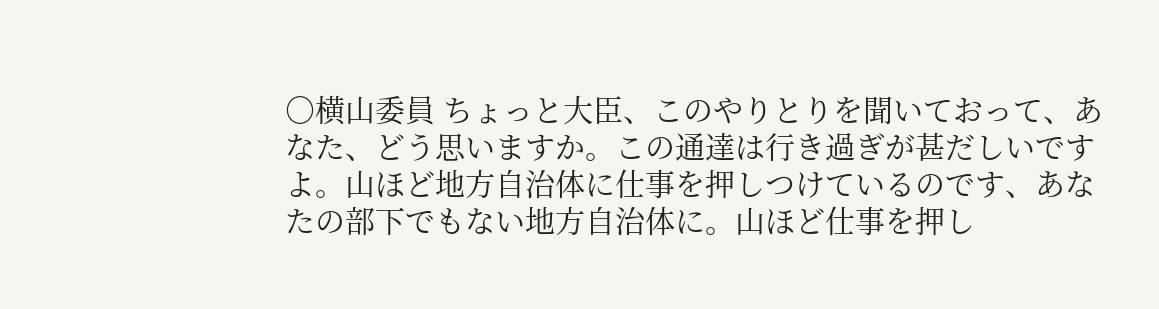○横山委員 ちょっと大臣、このやりとりを聞いておって、あなた、どう思いますか。この通達は行き過ぎが甚だしいですよ。山ほど地方自治体に仕事を押しつけているのです、あなたの部下でもない地方自治体に。山ほど仕事を押し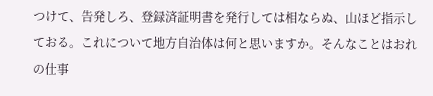つけて、告発しろ、登録済証明書を発行しては相ならぬ、山ほど指示しておる。これについて地方自治体は何と思いますか。そんなことはおれの仕事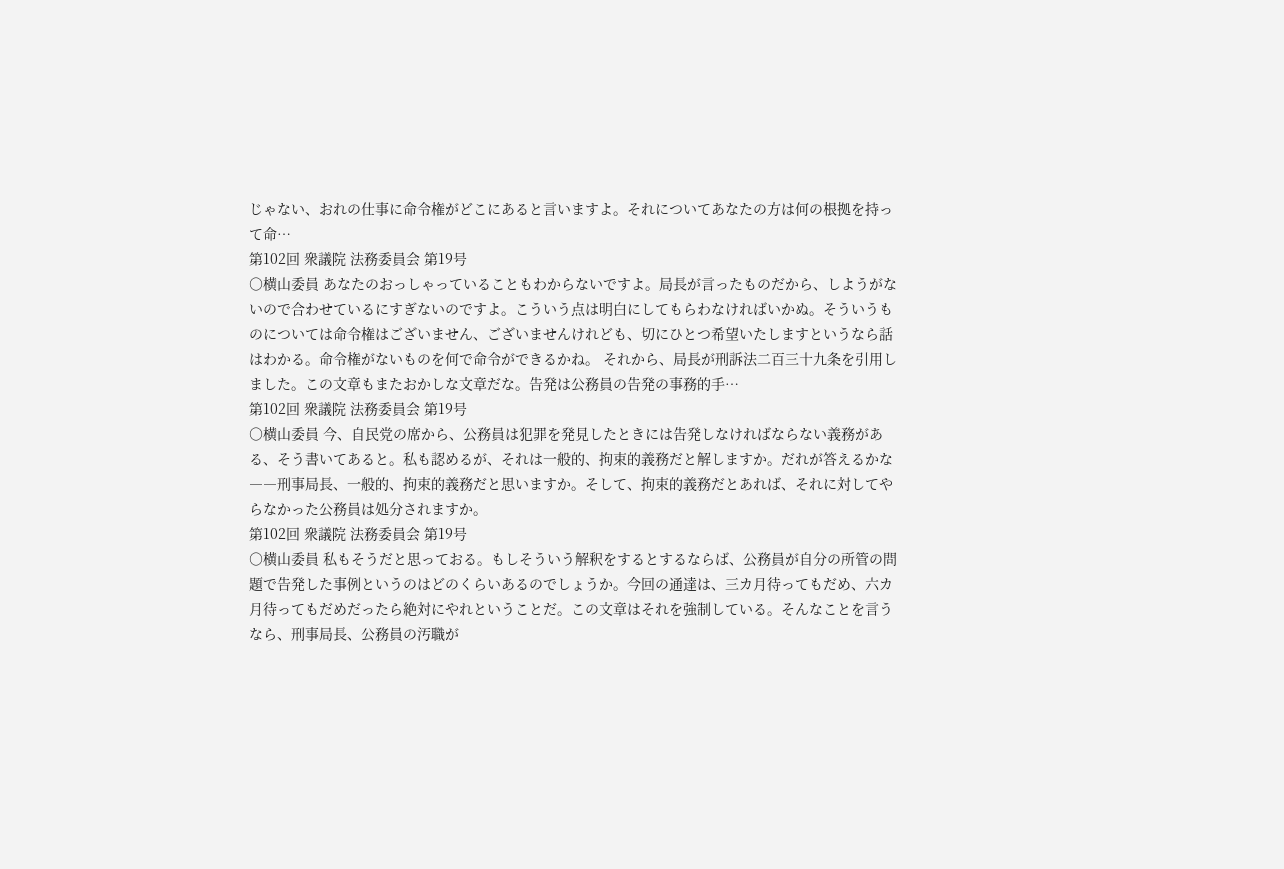じゃない、おれの仕事に命令権がどこにあると言いますよ。それについてあなたの方は何の根拠を持って命…
第102回 衆議院 法務委員会 第19号
○横山委員 あなたのおっしゃっていることもわからないですよ。局長が言ったものだから、しようがないので合わせているにすぎないのですよ。こういう点は明白にしてもらわなければいかぬ。そういうものについては命令権はございません、ございませんけれども、切にひとつ希望いたしますというなら話はわかる。命令権がないものを何で命令ができるかね。 それから、局長が刑訴法二百三十九条を引用しました。この文章もまたおかしな文章だな。告発は公務員の告発の事務的手…
第102回 衆議院 法務委員会 第19号
○横山委員 今、自民党の席から、公務員は犯罪を発見したときには告発しなければならない義務がある、そう書いてあると。私も認めるが、それは一般的、拘束的義務だと解しますか。だれが答えるかな――刑事局長、一般的、拘束的義務だと思いますか。そして、拘束的義務だとあれば、それに対してやらなかった公務員は処分されますか。
第102回 衆議院 法務委員会 第19号
○横山委員 私もそうだと思っておる。もしそういう解釈をするとするならば、公務員が自分の所管の問題で告発した事例というのはどのくらいあるのでしょうか。今回の通達は、三カ月待ってもだめ、六カ月待ってもだめだったら絶対にやれということだ。この文章はそれを強制している。そんなことを言うなら、刑事局長、公務員の汚職が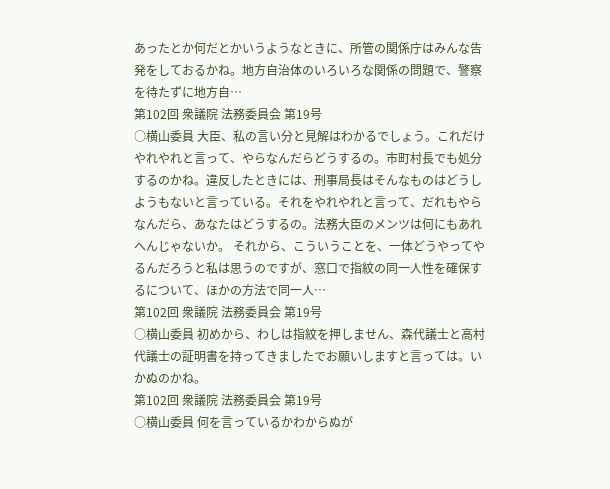あったとか何だとかいうようなときに、所管の関係庁はみんな告発をしておるかね。地方自治体のいろいろな関係の問題で、警察を待たずに地方自…
第102回 衆議院 法務委員会 第19号
○横山委員 大臣、私の言い分と見解はわかるでしょう。これだけやれやれと言って、やらなんだらどうするの。市町村長でも処分するのかね。違反したときには、刑事局長はそんなものはどうしようもないと言っている。それをやれやれと言って、だれもやらなんだら、あなたはどうするの。法務大臣のメンツは何にもあれへんじゃないか。 それから、こういうことを、一体どうやってやるんだろうと私は思うのですが、窓口で指紋の同一人性を確保するについて、ほかの方法で同一人…
第102回 衆議院 法務委員会 第19号
○横山委員 初めから、わしは指紋を押しません、森代議士と高村代議士の証明書を持ってきましたでお願いしますと言っては。いかぬのかね。
第102回 衆議院 法務委員会 第19号
○横山委員 何を言っているかわからぬが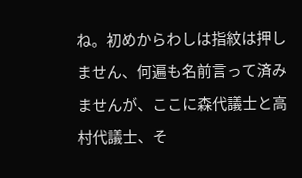ね。初めからわしは指紋は押しません、何遍も名前言って済みませんが、ここに森代議士と高村代議士、そ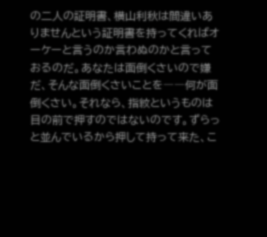の二人の証明書、横山利秋は間違いありませんという証明書を持ってくればオーケーと言うのか言わぬのかと言っておるのだ。あなたは面倒くさいので嫌だ、そんな面倒くさいことを――何が面倒くさい。それなら、指紋というものは目の前で押すのではないのです。ずらっと並んでいるから押して持って来た、こ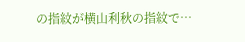の指紋が横山利秋の指紋で…